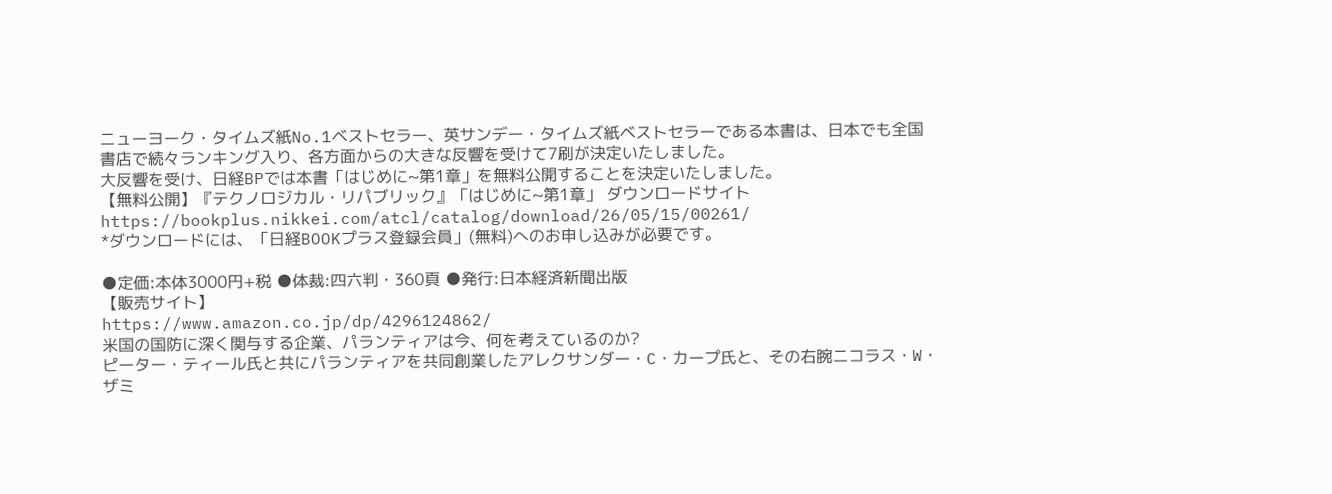ニューヨーク・タイムズ紙No.1ベストセラー、英サンデー・タイムズ紙ベストセラーである本書は、日本でも全国書店で続々ランキング入り、各方面からの大きな反響を受けて7刷が決定いたしました。
大反響を受け、日経BPでは本書「はじめに~第1章」を無料公開することを決定いたしました。
【無料公開】『テクノロジカル・リパブリック』「はじめに~第1章」 ダウンロードサイト
https://bookplus.nikkei.com/atcl/catalog/download/26/05/15/00261/
*ダウンロードには、「日経BOOKプラス登録会員」(無料)へのお申し込みが必要です。

●定価:本体3000円+税 ●体裁:四六判・360頁 ●発行:日本経済新聞出版
【販売サイト】
https://www.amazon.co.jp/dp/4296124862/
米国の国防に深く関与する企業、パランティアは今、何を考えているのか?
ピーター・ティール氏と共にパランティアを共同創業したアレクサンダー・C・カープ氏と、その右腕ニコラス・W・ザミ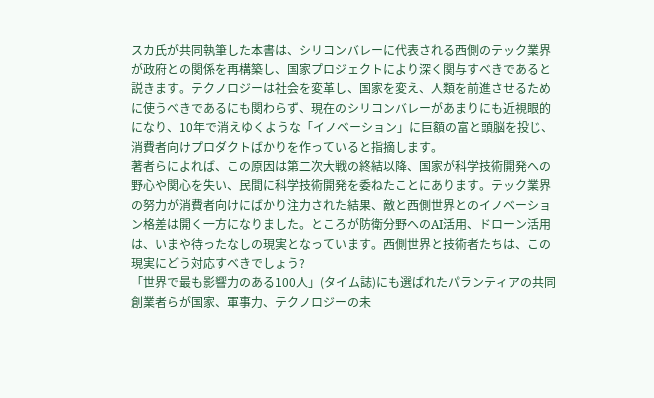スカ氏が共同執筆した本書は、シリコンバレーに代表される西側のテック業界が政府との関係を再構築し、国家プロジェクトにより深く関与すべきであると説きます。テクノロジーは社会を変革し、国家を変え、人類を前進させるために使うべきであるにも関わらず、現在のシリコンバレーがあまりにも近視眼的になり、10年で消えゆくような「イノベーション」に巨額の富と頭脳を投じ、消費者向けプロダクトばかりを作っていると指摘します。
著者らによれば、この原因は第二次大戦の終結以降、国家が科学技術開発への野心や関心を失い、民間に科学技術開発を委ねたことにあります。テック業界の努力が消費者向けにばかり注力された結果、敵と西側世界とのイノベーション格差は開く一方になりました。ところが防衛分野へのAI活用、ドローン活用は、いまや待ったなしの現実となっています。西側世界と技術者たちは、この現実にどう対応すべきでしょう?
「世界で最も影響力のある100人」(タイム誌)にも選ばれたパランティアの共同創業者らが国家、軍事力、テクノロジーの未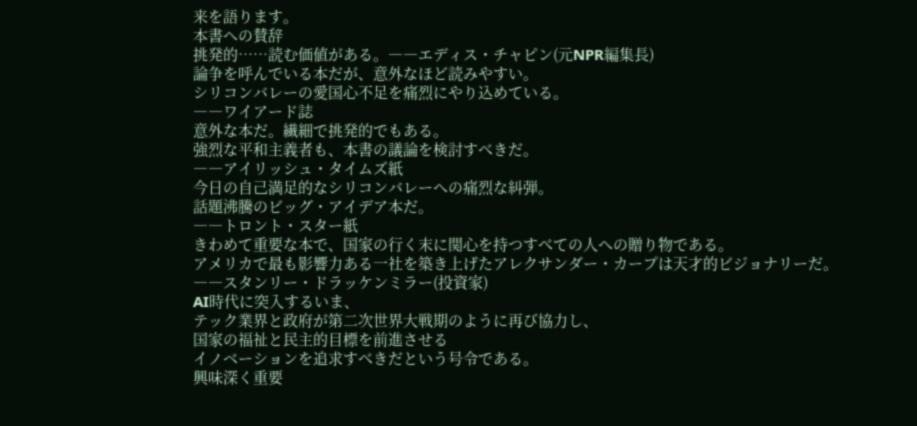来を語ります。
本書への賛辞
挑発的……読む価値がある。――エディス・チャピン(元NPR編集長)
論争を呼んでいる本だが、意外なほど読みやすい。
シリコンバレーの愛国心不足を痛烈にやり込めている。
――ワイアード誌
意外な本だ。繊細で挑発的でもある。
強烈な平和主義者も、本書の議論を検討すべきだ。
――アイリッシュ・タイムズ紙
今日の自己満足的なシリコンバレーへの痛烈な糾弾。
話題沸騰のビッグ・アイデア本だ。
――トロント・スター紙
きわめて重要な本で、国家の行く末に関心を持つすべての人への贈り物である。
アメリカで最も影響力ある一社を築き上げたアレクサンダー・カープは天才的ビジョナリーだ。
――スタンリー・ドラッケンミラー(投資家)
AI時代に突入するいま、
テック業界と政府が第二次世界大戦期のように再び協力し、
国家の福祉と民主的目標を前進させる
イノベーションを追求すべきだという号令である。
興味深く重要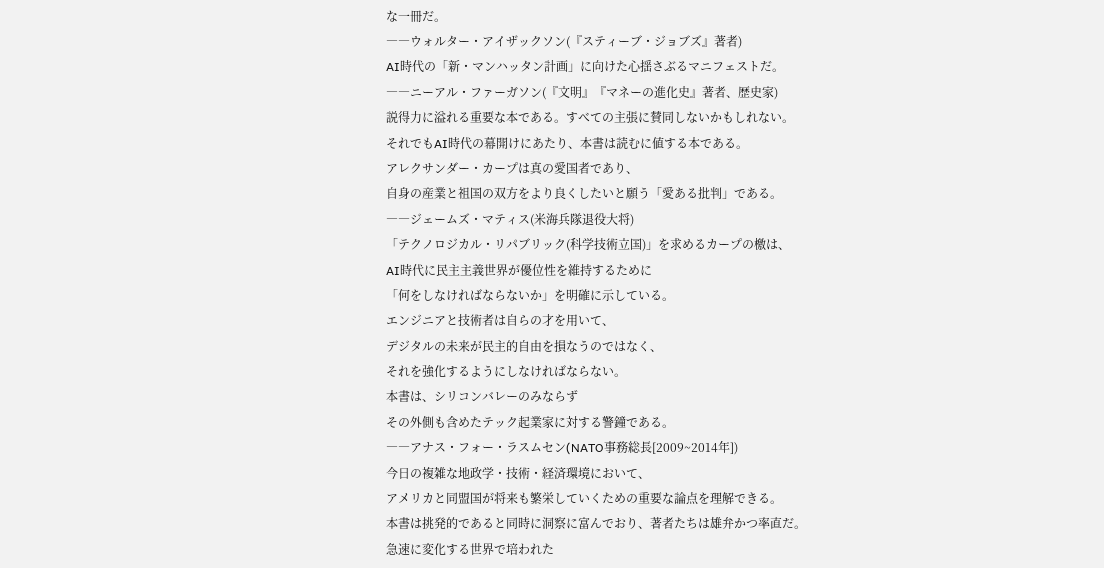な一冊だ。
――ウォルター・アイザックソン(『スティーブ・ジョブズ』著者)
AI時代の「新・マンハッタン計画」に向けた心揺さぶるマニフェストだ。
――ニーアル・ファーガソン(『文明』『マネーの進化史』著者、歴史家)
説得力に溢れる重要な本である。すべての主張に賛同しないかもしれない。
それでもAI時代の幕開けにあたり、本書は読むに値する本である。
アレクサンダー・カープは真の愛国者であり、
自身の産業と祖国の双方をより良くしたいと願う「愛ある批判」である。
――ジェームズ・マティス(米海兵隊退役大将)
「テクノロジカル・リパブリック(科学技術立国)」を求めるカープの檄は、
AI時代に民主主義世界が優位性を維持するために
「何をしなければならないか」を明確に示している。
エンジニアと技術者は自らの才を用いて、
デジタルの未来が民主的自由を損なうのではなく、
それを強化するようにしなければならない。
本書は、シリコンバレーのみならず
その外側も含めたテック起業家に対する警鐘である。
――アナス・フォー・ラスムセン(NATO事務総長[2009~2014年])
今日の複雑な地政学・技術・経済環境において、
アメリカと同盟国が将来も繁栄していくための重要な論点を理解できる。
本書は挑発的であると同時に洞察に富んでおり、著者たちは雄弁かつ率直だ。
急速に変化する世界で培われた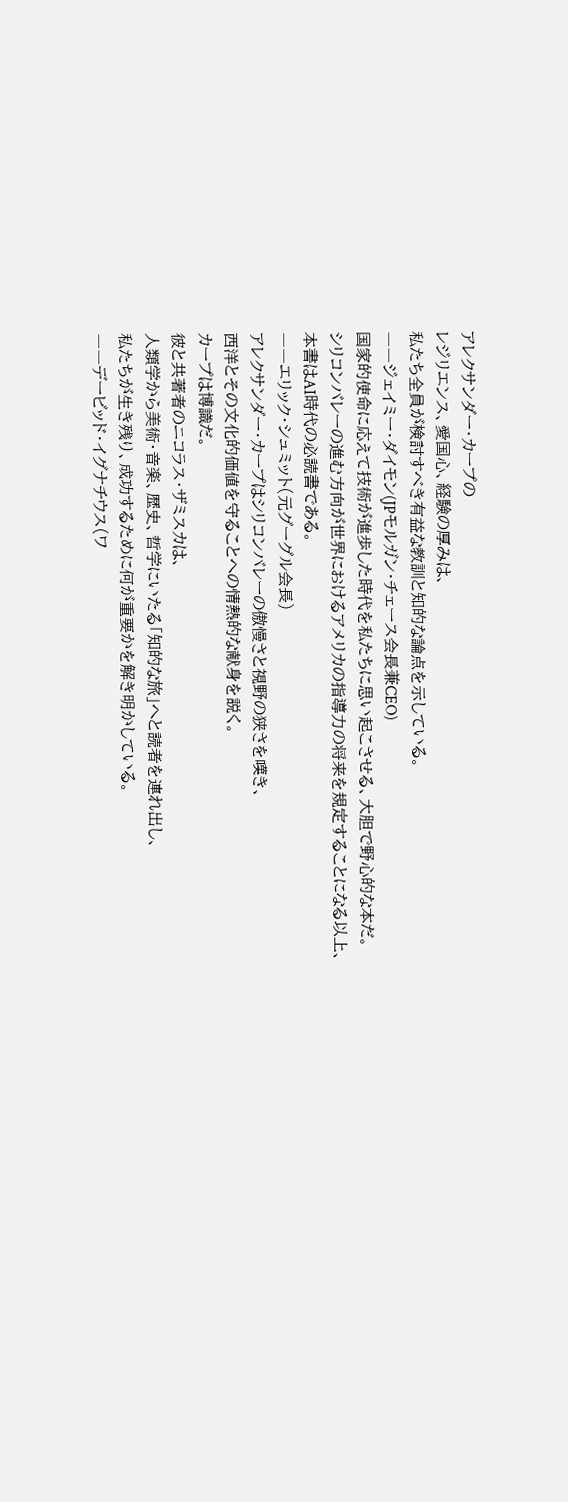アレクサンダー・カープの
レジリエンス、愛国心、経験の厚みは、
私たち全員が検討すべき有益な教訓と知的な論点を示している。
――ジェイミー・ダイモン(JPモルガン・チェース会長兼CEO)
国家的使命に応えて技術が進歩した時代を私たちに思い起こさせる、大胆で野心的な本だ。
シリコンバレーの進む方向が世界におけるアメリカの指導力の将来を規定することになる以上、
本書はAI時代の必読書である。
――エリック・シュミット(元グーグル会長)
アレクサンダー・カープはシリコンバレーの傲慢さと視野の狭さを嘆き、
西洋とその文化的価値を守ることへの情熱的な献身を説く。
カープは博識だ。
彼と共著者のニコラス・ザミスカは、
人類学から美術・音楽、歴史、哲学にいたる「知的な旅」へと読者を連れ出し、
私たちが生き残り、成功するために何が重要かを解き明かしている。
――デービッド・イグナチウス(ワ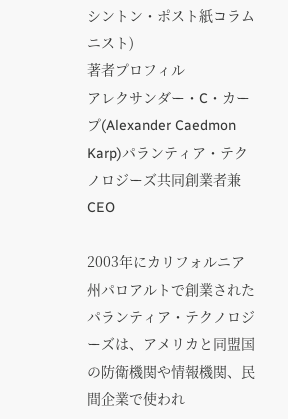シントン・ポスト紙コラムニスト)
著者プロフィル
アレクサンダー・C・カープ(Alexander Caedmon Karp)パランティア・テクノロジーズ共同創業者兼CEO

2003年にカリフォルニア州パロアルトで創業されたパランティア・テクノロジーズは、アメリカと同盟国の防衛機関や情報機関、民間企業で使われ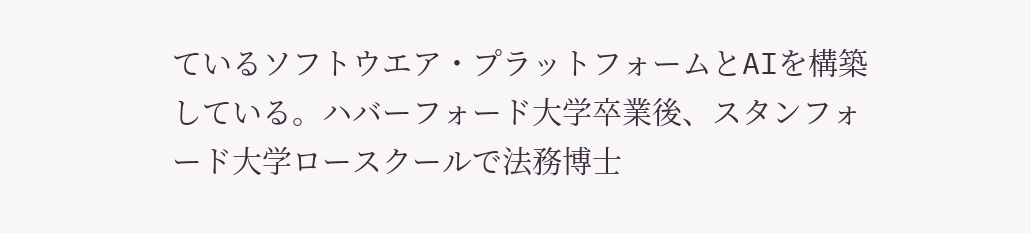ているソフトウエア・プラットフォームとAIを構築している。ハバーフォード大学卒業後、スタンフォード大学ロースクールで法務博士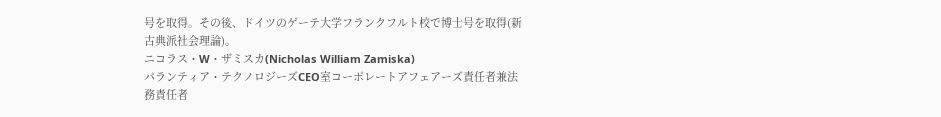号を取得。その後、ドイツのゲーテ大学フランクフルト校で博士号を取得(新古典派社会理論)。
ニコラス・W・ザミスカ(Nicholas William Zamiska)
パランティア・テクノロジーズCEO室コーポレートアフェアーズ責任者兼法務責任者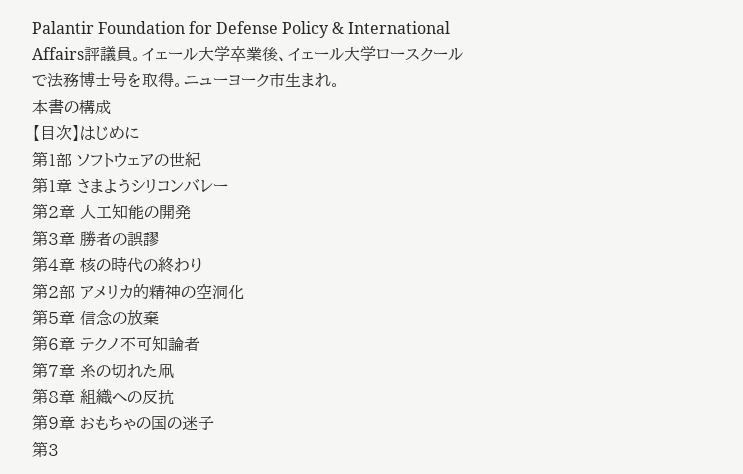Palantir Foundation for Defense Policy & International Affairs評議員。イェール大学卒業後、イェール大学ロースクールで法務博士号を取得。ニューヨーク市生まれ。
本書の構成
【目次】はじめに
第1部 ソフトウェアの世紀
第1章 さまようシリコンバレー
第2章 人工知能の開発
第3章 勝者の誤謬
第4章 核の時代の終わり
第2部 アメリカ的精神の空洞化
第5章 信念の放棄
第6章 テクノ不可知論者
第7章 糸の切れた凧
第8章 組織への反抗
第9章 おもちゃの国の迷子
第3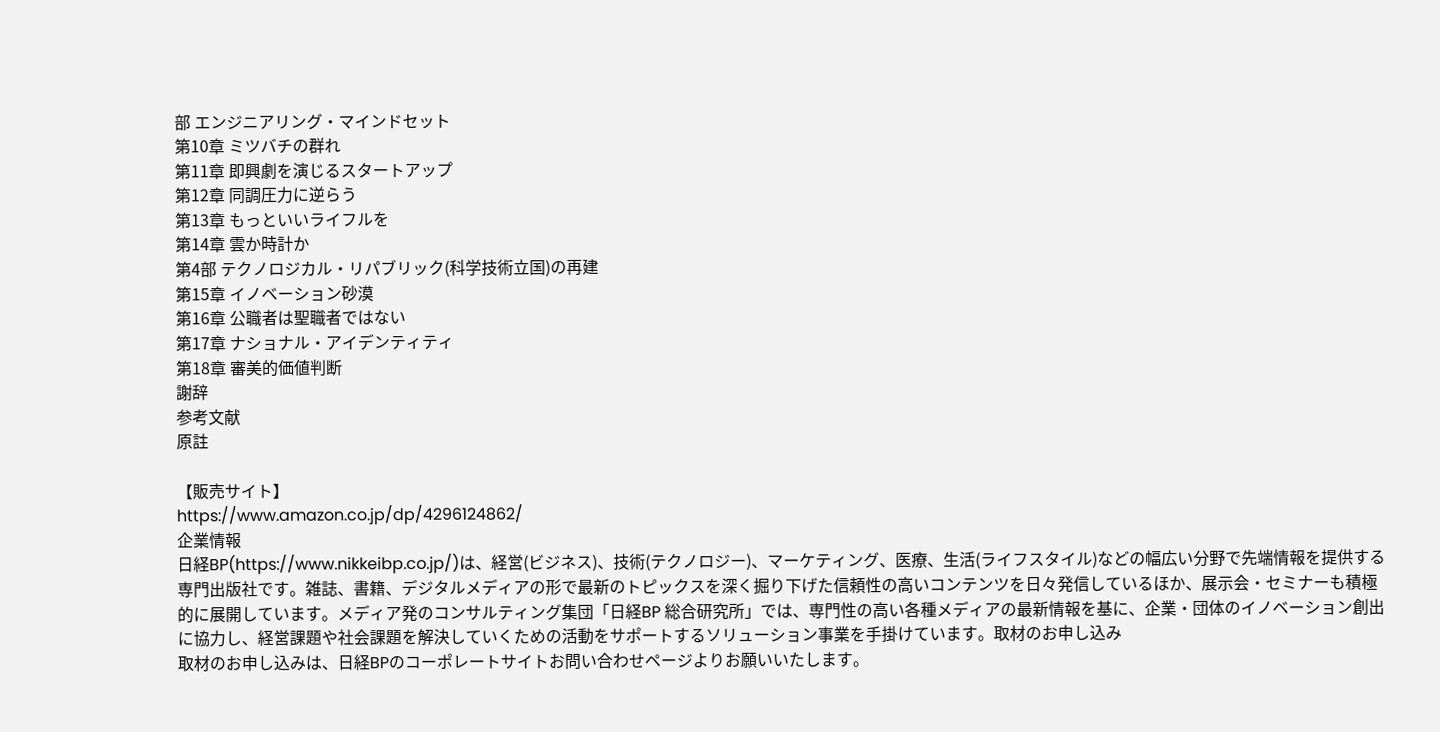部 エンジニアリング・マインドセット
第10章 ミツバチの群れ
第11章 即興劇を演じるスタートアップ
第12章 同調圧力に逆らう
第13章 もっといいライフルを
第14章 雲か時計か
第4部 テクノロジカル・リパブリック(科学技術立国)の再建
第15章 イノベーション砂漠
第16章 公職者は聖職者ではない
第17章 ナショナル・アイデンティティ
第18章 審美的価値判断
謝辞
参考文献
原註

【販売サイト】
https://www.amazon.co.jp/dp/4296124862/
企業情報
日経BP(https://www.nikkeibp.co.jp/)は、経営(ビジネス)、技術(テクノロジー)、マーケティング、医療、生活(ライフスタイル)などの幅広い分野で先端情報を提供する専門出版社です。雑誌、書籍、デジタルメディアの形で最新のトピックスを深く掘り下げた信頼性の高いコンテンツを日々発信しているほか、展示会・セミナーも積極的に展開しています。メディア発のコンサルティング集団「日経BP 総合研究所」では、専門性の高い各種メディアの最新情報を基に、企業・団体のイノベーション創出に協力し、経営課題や社会課題を解決していくための活動をサポートするソリューション事業を手掛けています。取材のお申し込み
取材のお申し込みは、日経BPのコーポレートサイトお問い合わせページよりお願いいたします。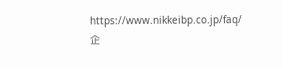https://www.nikkeibp.co.jp/faq/
企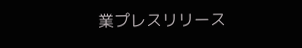業プレスリリース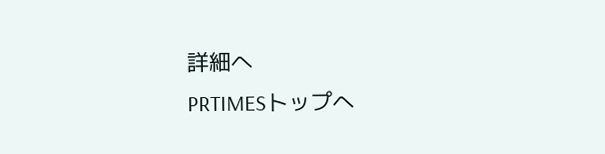詳細へ
PRTIMESトップへ